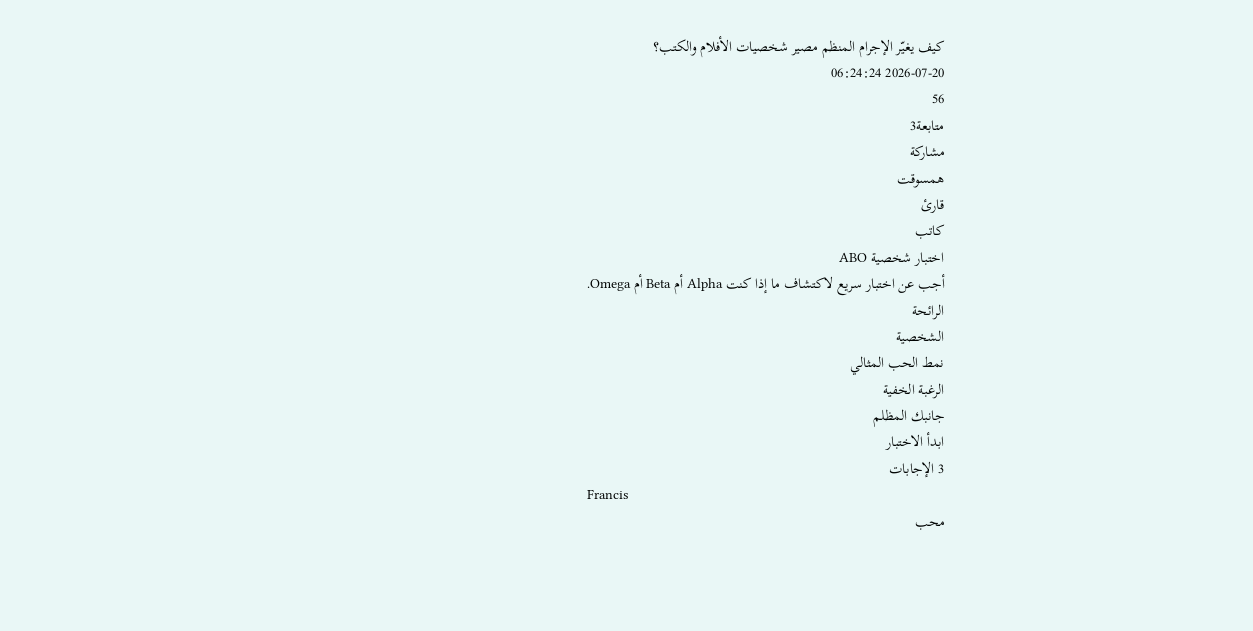كيف يغيّر الإجرام المنظم مصير شخصيات الأفلام والكتب؟
2026-07-20 06:24:24
56
متابعة3
مشاركة
همسوقت
قارئ
كاتب
اختبار شخصية ABO
أجب عن اختبار سريع لاكتشاف ما إذا كنت Alpha أم Beta أم Omega.
الرائحة
الشخصية
نمط الحب المثالي
الرغبة الخفية
جانبك المظلم
ابدأ الاختبار
3 الإجابات
Francis
محب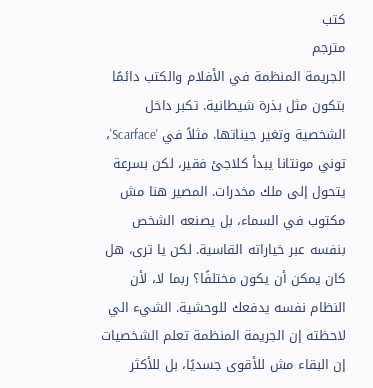كتب
مترجم
الجريمة المنظمة في الأفلام والكتب دائمًا بتكون مثل بذرة شيطانية. تكبر داخل الشخصية وتغير جيناتها. مثلاً في 'Scarface'، توني مونتانا يبدأ كلاجئ فقير، لكن بسرعة يتحول إلى ملك مخدرات. المصير هنا مش مكتوب في السماء، بل يصنعه الشخص بنفسه عبر خياراته القاسية. لكن يا ترى، هل كان يمكن أن يكون مختلفًا؟ ربما لا، لأن النظام نفسه يدفعك للوحشية. الشيء الي لاحظته إن الجريمة المنظمة تعلم الشخصيات إن البقاء مش للأقوى جسديًا، بل للأكثر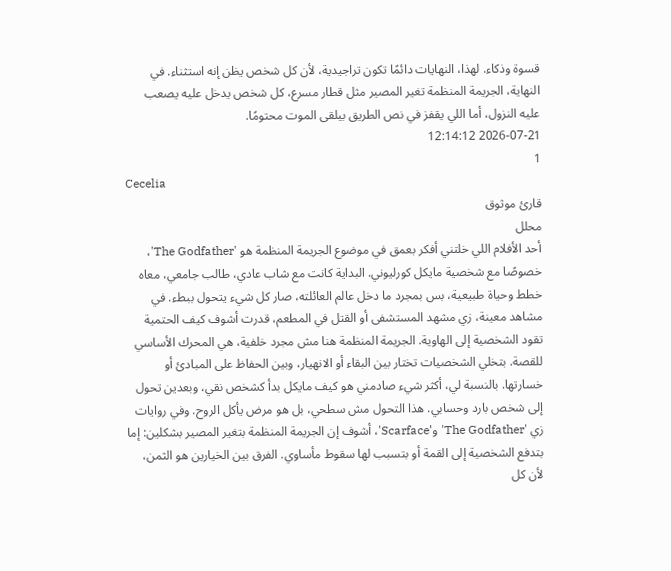قسوة وذكاء. لهذا، النهايات دائمًا تكون تراجيدية، لأن كل شخص يظن إنه استثناء. في النهاية، الجريمة المنظمة تغير المصير مثل قطار مسرع، كل شخص يدخل عليه يصعب عليه النزول، أما اللي يقفز في نص الطريق بيلقى الموت محتومًا.
2026-07-21 12:14:12
1
Cecelia
قارئ موثوق
محلل
أحد الأفلام اللي خلتني أفكر بعمق في موضوع الجريمة المنظمة هو 'The Godfather'، خصوصًا مع شخصية مايكل كورليوني. البداية كانت مع شاب عادي، طالب جامعي، معاه خطط وحياة طبيعية، بس بمجرد ما دخل عالم العائلته، صار كل شيء يتحول ببطء. في مشاهد معينة، زي مشهد المستشفى أو القتل في المطعم، قدرت أشوف كيف الحتمية تقود الشخصية إلى الهاوية. الجريمة المنظمة هنا مش مجرد خلفية، هي المحرك الأساسي للقصة. بتخلي الشخصيات تختار بين البقاء أو الانهيار، وبين الحفاظ على المبادئ أو خسارتها. بالنسبة لي، أكثر شيء صادمني هو كيف مايكل بدأ كشخص نقي، وبعدين تحول إلى شخص بارد وحسابي. هذا التحول مش سطحي، بل هو مرض يأكل الروح. وفي روايات زي 'The Godfather' و'Scarface'، أشوف إن الجريمة المنظمة بتغير المصير بشكلين: إما بتدفع الشخصية إلى القمة أو بتسبب لها سقوط مأساوي. الفرق بين الخيارين هو الثمن، لأن كل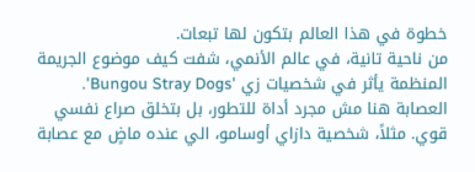خطوة في هذا العالم بتكون لها تبعات.
من ناحية تانية، في عالم الأنمي، شفت كيف موضوع الجريمة المنظمة يأثر في شخصيات زي 'Bungou Stray Dogs'. العصابة هنا مش مجرد أداة للتطور، بل بتخلق صراع نفسي قوي. مثلاً، شخصية دازاي أوسامو، الي عنده ماضٍ مع عصابة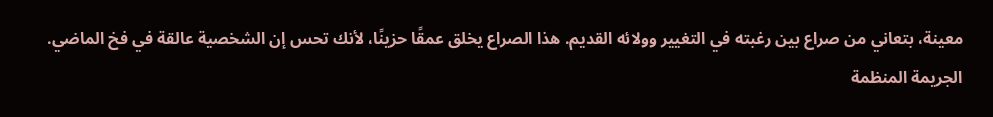معينة، بتعاني من صراع بين رغبته في التغيير وولائه القديم. هذا الصراع يخلق عمقًا حزينًا، لأنك تحس إن الشخصية عالقة في فخ الماضي. الجريمة المنظمة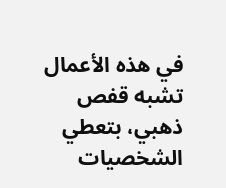في هذه الأعمال تشبه قفص ذهبي، بتعطي الشخصيات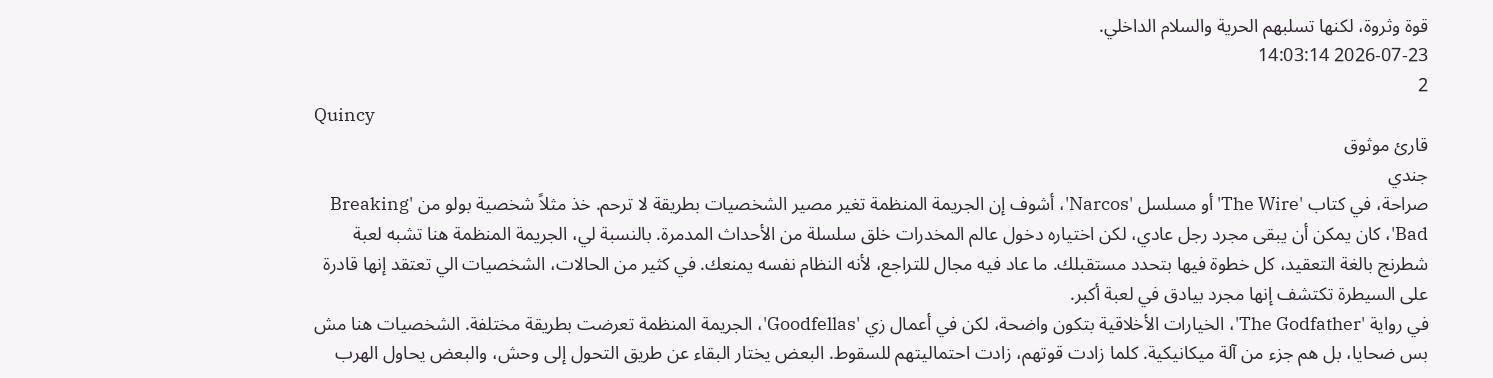قوة وثروة، لكنها تسلبهم الحرية والسلام الداخلي.
2026-07-23 14:03:14
2
Quincy
قارئ موثوق
جندي
صراحة، في كتاب 'The Wire' أو مسلسل 'Narcos'، أشوف إن الجريمة المنظمة تغير مصير الشخصيات بطريقة لا ترحم. خذ مثلاً شخصية بولو من 'Breaking Bad'، كان يمكن أن يبقى مجرد رجل عادي، لكن اختياره دخول عالم المخدرات خلق سلسلة من الأحداث المدمرة. بالنسبة لي، الجريمة المنظمة هنا تشبه لعبة شطرنج بالغة التعقيد، كل خطوة فيها بتحدد مستقبلك. ما عاد فيه مجال للتراجع، لأنه النظام نفسه يمنعك. في كثير من الحالات، الشخصيات الي تعتقد إنها قادرة على السيطرة تكتشف إنها مجرد بيادق في لعبة أكبر.
في رواية 'The Godfather'، الخيارات الأخلاقية بتكون واضحة، لكن في أعمال زي 'Goodfellas'، الجريمة المنظمة تعرضت بطريقة مختلفة. الشخصيات هنا مش بس ضحايا، بل هم جزء من آلة ميكانيكية. كلما زادت قوتهم، زادت احتماليتهم للسقوط. البعض يختار البقاء عن طريق التحول إلى وحش، والبعض يحاول الهرب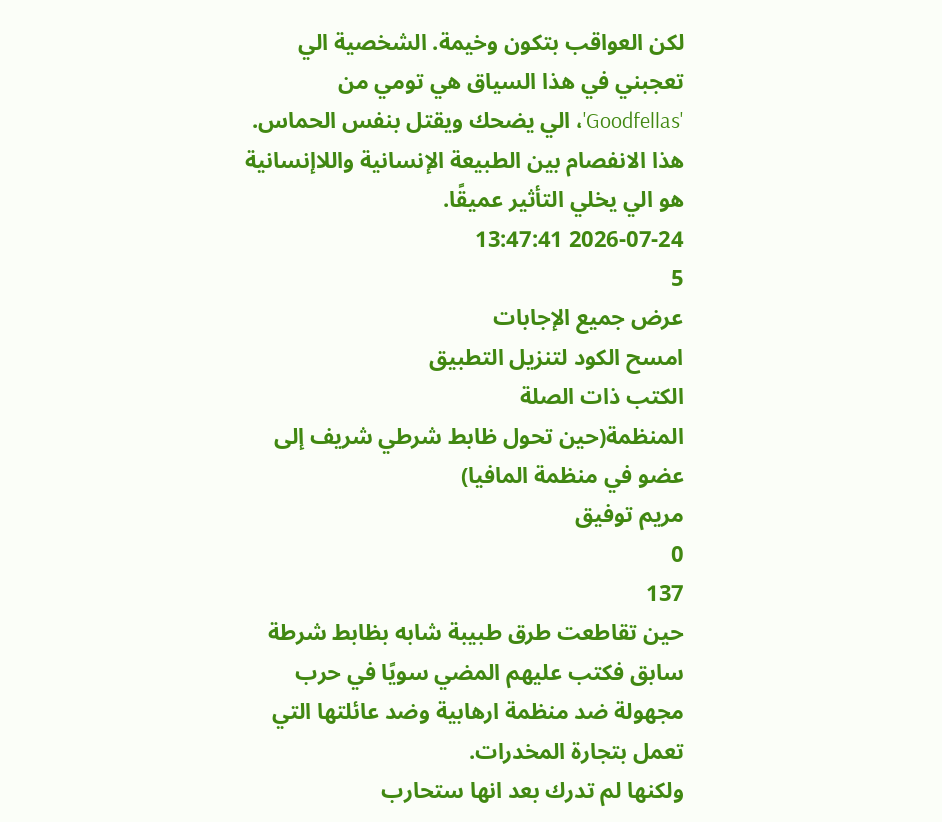لكن العواقب بتكون وخيمة. الشخصية الي تعجبني في هذا السياق هي تومي من 'Goodfellas'، الي يضحك ويقتل بنفس الحماس. هذا الانفصام بين الطبيعة الإنسانية واللاإنسانية هو الي يخلي التأثير عميقًا.
2026-07-24 13:47:41
5
عرض جميع الإجابات
امسح الكود لتنزيل التطبيق
الكتب ذات الصلة
المنظمة(حين تحول ظابط شرطي شريف إلى عضو في منظمة المافيا)
مريم توفيق
0
137
حين تقاطعت طرق طبيبة شابه بظابط شرطة سابق فكتب عليهم المضي سويًا في حرب مجهولة ضد منظمة ارهابية وضد عائلتها التي تعمل بتجارة المخدرات.
ولكنها لم تدرك بعد انها ستحارب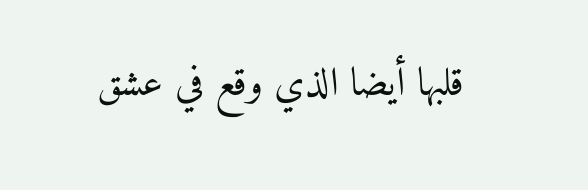قلبها أيضا الذي وقع في عشق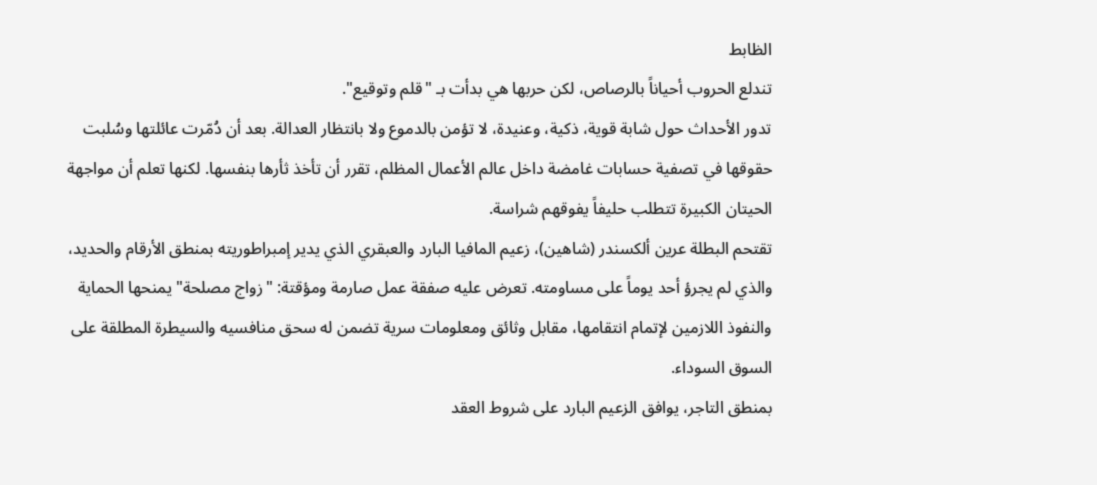الظابط
تندلع الحروب أحياناً بالرصاص، لكن حربها هي بدأت بـ "قلم وتوقيع".
تدور الأحداث حول شابة قوية، ذكية، وعنيدة، لا تؤمن بالدموع ولا بانتظار العدالة. بعد أن دُمّرت عائلتها وسُلبت حقوقها في تصفية حسابات غامضة داخل عالم الأعمال المظلم، تقرر أن تأخذ ثأرها بنفسها. لكنها تعلم أن مواجهة الحيتان الكبيرة تتطلب حليفاً يفوقهم شراسة.
تقتحم البطلة عرين ألكسندر (شاهين)، زعيم المافيا البارد والعبقري الذي يدير إمبراطوريته بمنطق الأرقام والحديد، والذي لم يجرؤ أحد يوماً على مساومته. تعرض عليه صفقة عمل صارمة ومؤقتة: "زواج مصلحة" يمنحها الحماية والنفوذ اللازمين لإتمام انتقامها، مقابل وثائق ومعلومات سرية تضمن له سحق منافسيه والسيطرة المطلقة على السوق السوداء.
بمنطق التاجر، يوافق الزعيم البارد على شروط العقد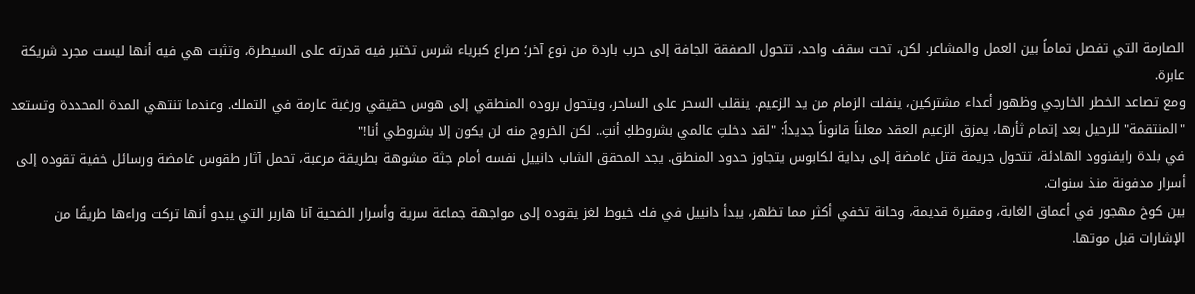الصارمة التي تفصل تماماً بين العمل والمشاعر. لكن، تحت سقف واحد، تتحول الصفقة الجافة إلى حرب باردة من نوع آخر؛ صراع كبرياء شرس تختبر فيه قدرته على السيطرة، وتثبت هي فيه أنها ليست مجرد شريكة عابرة.
ومع تصاعد الخطر الخارجي وظهور أعداء مشتركين، ينفلت الزمام من يد الزعيم. ينقلب السحر على الساحر، ويتحول بروده المنطقي إلى هوس حقيقي ورغبة عارمة في التملك. وعندما تنتهي المدة المحددة وتستعد "المنتقمة" للرحيل بعد إتمام ثأرها، يمزق الزعيم العقد معلناً قانوناً جديداً: "لقد دخلتِ عالمي بشروطكِ أنتِ.. لكن الخروج منه لن يكون إلا بشروطي أنا!"
في بلدة رايفنوود الهادئة، تتحول جريمة قتل غامضة إلى بداية لكابوس يتجاوز حدود المنطق. يجد المحقق الشاب دانييل نفسه أمام جثة مشوهة بطريقة مرعبة، تحمل آثار طقوس غامضة ورسائل خفية تقوده إلى أسرار مدفونة منذ سنوات.
بين كوخ مهجور في أعماق الغابة، ومقبرة قديمة، وحانة تخفي أكثر مما تظهر، يبدأ دانييل في فك خيوط لغز يقوده إلى مواجهة جماعة سرية وأسرار الضحية آنا هاربر التي يبدو أنها تركت وراءها طريقًا من الإشارات قبل موتها.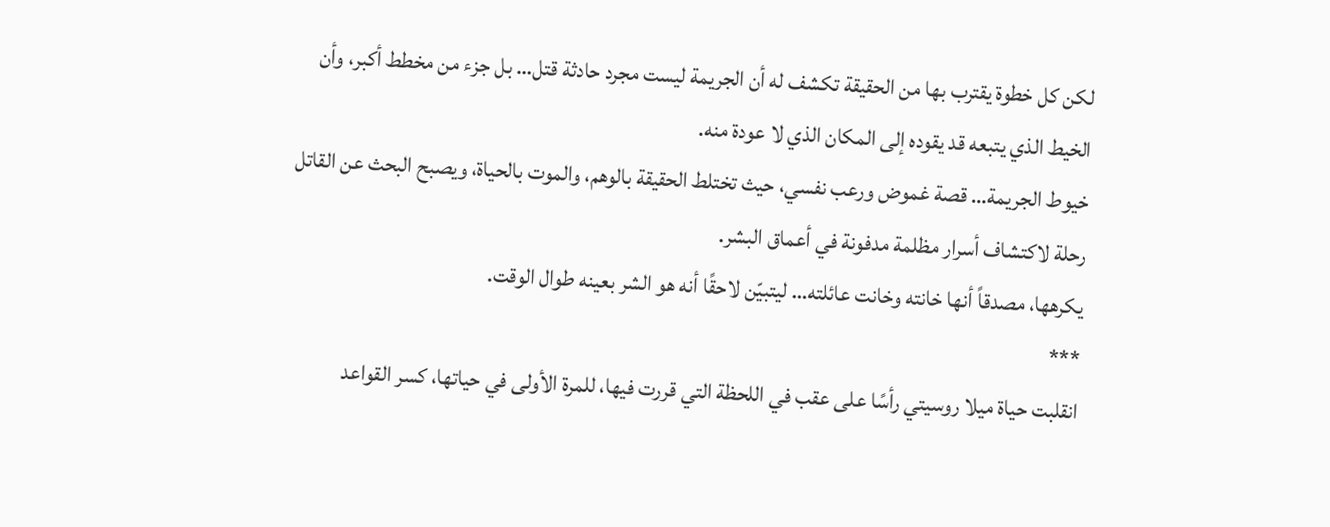لكن كل خطوة يقترب بها من الحقيقة تكشف له أن الجريمة ليست مجرد حادثة قتل… بل جزء من مخطط أكبر، وأن الخيط الذي يتبعه قد يقوده إلى المكان الذي لا عودة منه.
خيوط الجريمة… قصة غموض ورعب نفسي، حيث تختلط الحقيقة بالوهم، والموت بالحياة، ويصبح البحث عن القاتل رحلة لاكتشاف أسرار مظلمة مدفونة في أعماق البشر.
يكرهها، مصدقاً أنها خانته وخانت عائلته… ليتبيّن لاحقًا أنه هو الشر بعينه طوال الوقت.
***
انقلبت حياة ميلا روسيتي رأسًا على عقب في اللحظة التي قررت فيها، للمرة الأولى في حياتها، كسر القواعد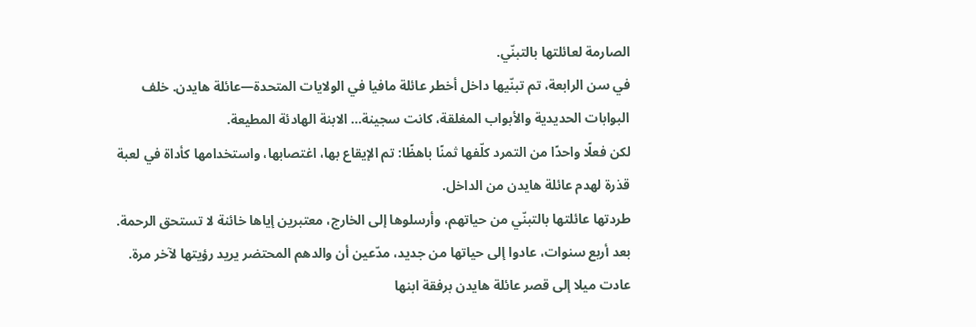الصارمة لعائلتها بالتبنّي.
في سن الرابعة، تم تبنّيها داخل أخطر عائلة مافيا في الولايات المتحدة—عائلة هايدن. خلف البوابات الحديدية والأبواب المغلقة، كانت سجينة… الابنة الهادئة المطيعة.
لكن فعلًا واحدًا من التمرد كلّفها ثمنًا باهظًا: تم الإيقاع بها، اغتصابها، واستخدامها كأداة في لعبة قذرة لهدم عائلة هايدن من الداخل.
طردتها عائلتها بالتبنّي من حياتهم، وأرسلوها إلى الخارج، معتبرين إياها خائنة لا تستحق الرحمة.
بعد أربع سنوات، عادوا إلى حياتها من جديد، مدّعين أن والدهم المحتضر يريد رؤيتها لآخر مرة.
عادت ميلا إلى قصر عائلة هايدن برفقة ابنها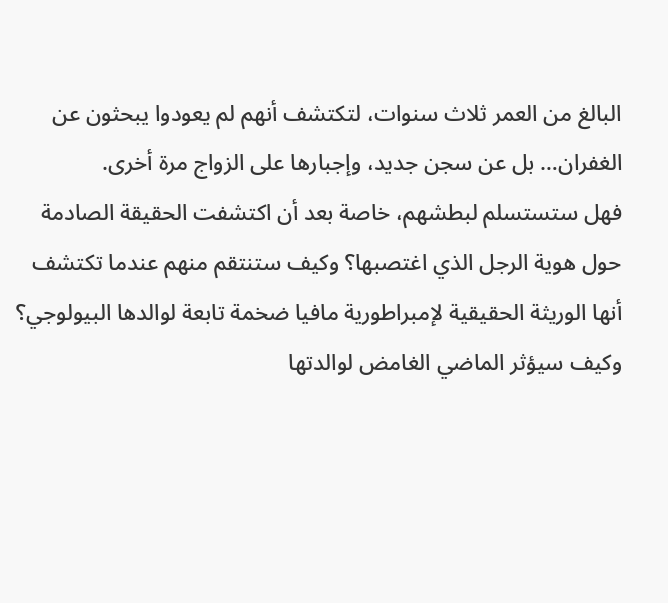البالغ من العمر ثلاث سنوات، لتكتشف أنهم لم يعودوا يبحثون عن الغفران… بل عن سجن جديد، وإجبارها على الزواج مرة أخرى.
فهل ستستسلم لبطشهم، خاصة بعد أن اكتشفت الحقيقة الصادمة حول هوية الرجل الذي اغتصبها؟ وكيف ستنتقم منهم عندما تكتشف أنها الوريثة الحقيقية لإمبراطورية مافيا ضخمة تابعة لوالدها البيولوجي؟
وكيف سيؤثر الماضي الغامض لوالدتها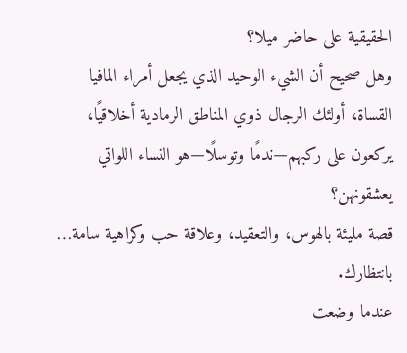الحقيقية على حاضر ميلا؟
وهل صحيح أن الشيء الوحيد الذي يجعل أمراء المافيا القساة، أولئك الرجال ذوي المناطق الرمادية أخلاقيًا، يركعون على ركبهم—ندمًا وتوسلًا—هو النساء اللواتي يعشقونهن؟
قصة مليئة بالهوس، والتعقيد، وعلاقة حب وكراهية سامة… بانتظارك.
عندما وضعت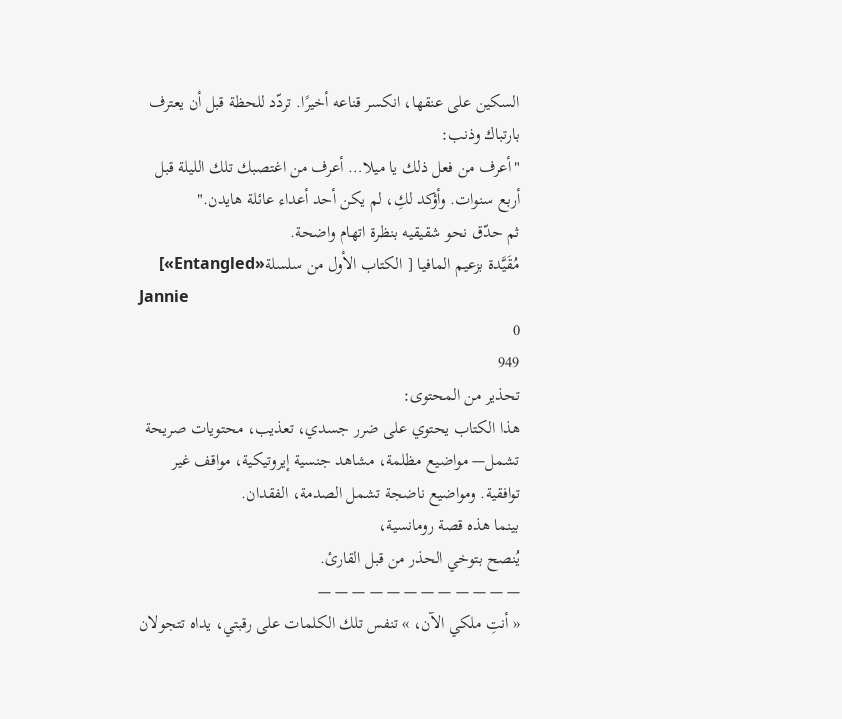السكين على عنقها، انكسر قناعه أخيرًا. تردّد للحظة قبل أن يعترف بارتباك وذنب:
"أعرف من فعل ذلك يا ميلا… أعرف من اغتصبك تلك الليلة قبل أربع سنوات. وأؤكد لكِ، لم يكن أحد أعداء عائلة هايدن."
ثم حدّق نحو شقيقيه بنظرة اتهام واضحة.
مُقَيَّدة بزعيم المافيا [ الكتاب الأول من سلسلة«Entangled»]
Jannie
0
949
تحذير من المحتوى:
هذا الكتاب يحتوي على ضرر جسدي، تعذيب، محتويات صريحة تشمل— مواضيع مظلمة، مشاهد جنسية إيروتيكية، مواقف غير توافقية. ومواضيع ناضجة تشمل الصدمة، الفقدان.
بينما هذه قصة رومانسية،
يُنصح بتوخي الحذر من قبل القارئ.
— — — — — — — — — — — —
« أنتِ ملكي الآن، » تنفس تلك الكلمات على رقبتي، يداه تتجولان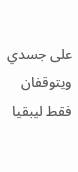على جسدي ويتوقفان فقط ليبقيا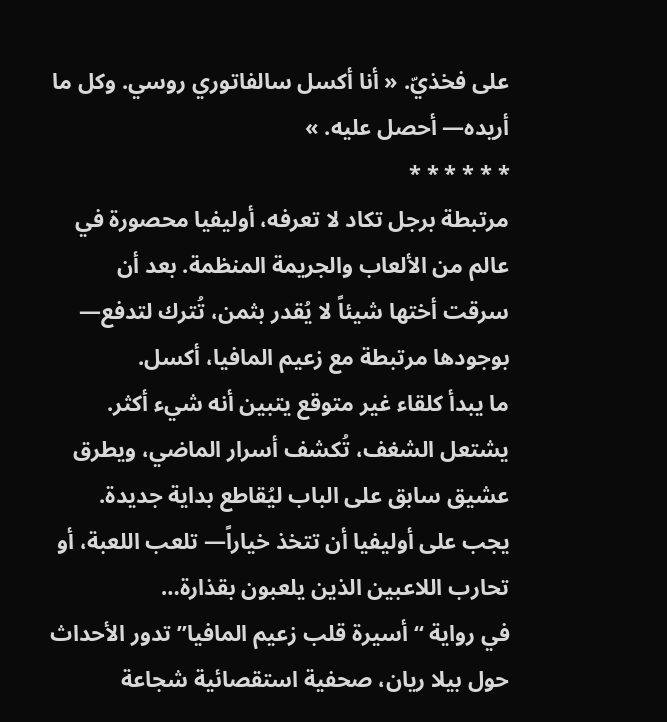على فخذيّ. « أنا أكسل سالفاتوري روسي. وكل ما أريده— أحصل عليه. »
* * * * * *
مرتبطة برجل تكاد لا تعرفه، أوليفيا محصورة في عالم من الألعاب والجريمة المنظمة. بعد أن سرقت أختها شيئاً لا يُقدر بثمن، تُترك لتدفع— بوجودها مرتبطة مع زعيم المافيا، أكسل.
ما يبدأ كلقاء غير متوقع يتبين أنه شيء أكثر. يشتعل الشغف، تُكشف أسرار الماضي، ويطرق عشيق سابق على الباب ليُقاطع بداية جديدة.
يجب على أوليفيا أن تتخذ خياراً— تلعب اللعبة، أو تحارب اللاعبين الذين يلعبون بقذارة…
في رواية “أسيرة قلب زعيم المافيا” تدور الأحداث حول بيلا ريان، صحفية استقصائية شجاعة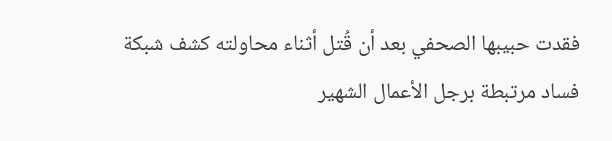فقدت حبيبها الصحفي بعد أن قُتل أثناء محاولته كشف شبكة فساد مرتبطة برجل الأعمال الشهير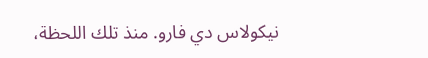نيكولاس دي فارو. منذ تلك اللحظة،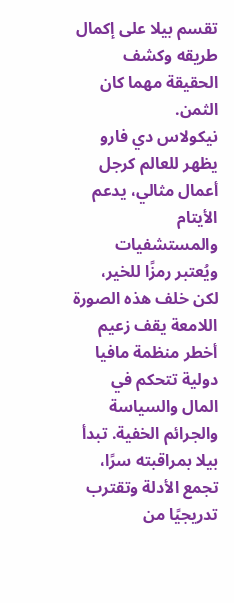تقسم بيلا على إكمال طريقه وكشف الحقيقة مهما كان الثمن.
نيكولاس دي فارو يظهر للعالم كرجل أعمال مثالي، يدعم الأيتام والمستشفيات ويُعتبر رمزًا للخير، لكن خلف هذه الصورة اللامعة يقف زعيم أخطر منظمة مافيا دولية تتحكم في المال والسياسة والجرائم الخفية. تبدأ بيلا بمراقبته سرًا، تجمع الأدلة وتقترب تدريجيًا من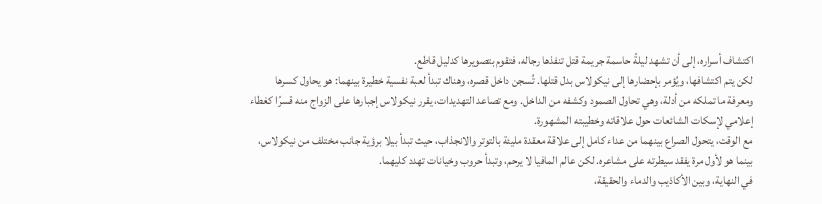اكتشاف أسراره، إلى أن تشهد ليلةً حاسمة جريمة قتل تنفذها رجاله، فتقوم بتصويرها كدليل قاطع.
لكن يتم اكتشافها، ويُؤمر بإحضارها إلى نيكولاس بدل قتلها. تُسجن داخل قصره، وهناك تبدأ لعبة نفسية خطيرة بينهما: هو يحاول كسرها ومعرفة ما تملكه من أدلة، وهي تحاول الصمود وكشفه من الداخل. ومع تصاعد التهديدات، يقرر نيكولاس إجبارها على الزواج منه قسرًا كغطاء إعلامي لإسكات الشائعات حول علاقاته وخطيبته المشهورة.
مع الوقت، يتحول الصراع بينهما من عداء كامل إلى علاقة معقدة مليئة بالتوتر والانجذاب، حيث تبدأ بيلا برؤية جانب مختلف من نيكولاس، بينما هو لأول مرة يفقد سيطرته على مشاعره. لكن عالم المافيا لا يرحم، وتبدأ حروب وخيانات تهدد كليهما.
في النهاية، وبين الأكاذيب والدماء والحقيقة،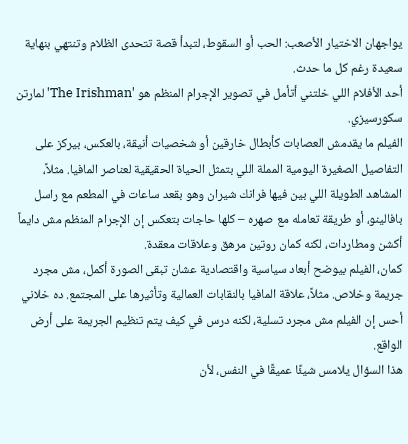يواجهان الاختيار الأصعب: الحب أو السقوط، لتبدأ قصة تتحدى الظلام وتنتهي بنهاية سعيدة رغم كل ما حدث.
أحد الأفلام اللي خلتني أتأمل في تصوير الإجرام المنظم هو 'The Irishman' لمارتن سكورسيزي.
الفيلم ما يقدمش العصابات كأبطال خارقين أو شخصيات أنيقة، بالعكس، بيركز على التفاصيل الصغيرة اليومية المملة اللي بتمثل الحياة الحقيقية لعناصر المافيا. مثلاً، المشاهد الطويلة اللي بين فيها فرانك شيران وهو بقعد ساعات في المطعم مع راسل بافالينو، أو طريقة تعامله مع صهره – كلها حاجات بتعكس إن الإجرام المنظم مش دايماً أكشن ومطاردات، لكنه كمان روتين مرهق وعلاقات معقدة.
كمان، الفيلم بيوضح أبعاد سياسية واقتصادية عشان تبقى الصورة أكمل، مش مجرد جريمة وخلاص. مثلاً، علاقة المافيا بالنقابات العمالية وتأثيرها على المجتمع. ده خلاني أحس إن الفيلم مش مجرد تسلية، لكنه درس في كيف يتم تنظيم الجريمة على أرض الواقع.
هذا السؤال يلامس شيئًا عميقًا في النفس، لأن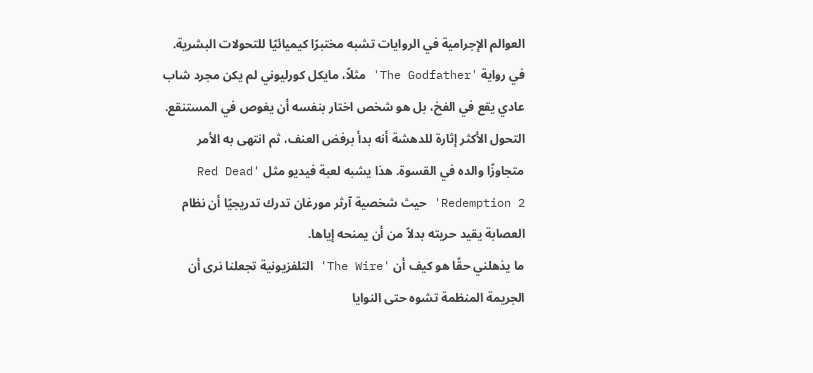العوالم الإجرامية في الروايات تشبه مختبرًا كيميائيًا للتحولات البشرية.
في رواية 'The Godfather' مثلاً، مايكل كورليوني لم يكن مجرد شاب عادي يقع في الفخ، بل هو شخص اختار بنفسه أن يغوص في المستنقع. التحول الأكثر إثارة للدهشة أنه بدأ برفض العنف، ثم انتهى به الأمر متجاوزًا والده في القسوة. هذا يشبه لعبة فيديو مثل 'Red Dead Redemption 2' حيث شخصية آرثر مورغان تدرك تدريجيًا أن نظام العصابة يقيد حريته بدلاً من أن يمنحه إياها.
ما يذهلني حقًا هو كيف أن 'The Wire' التلفزيونية تجعلنا نرى أن الجريمة المنظمة تشوه حتى النوايا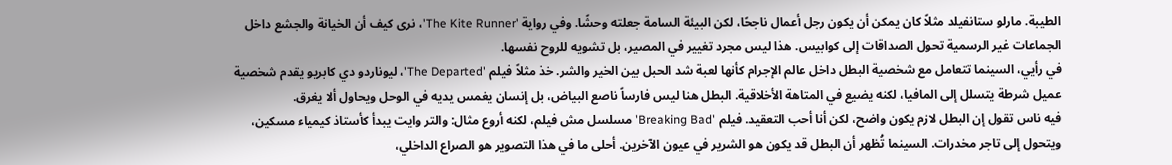الطيبة. مارلو ستانفيلد مثلاً كان يمكن أن يكون رجل أعمال ناجحًا، لكن البيئة السامة جعلته وحشًا. وفي رواية 'The Kite Runner'، نرى كيف أن الخيانة والجشع داخل الجماعات غير الرسمية تحول الصداقات إلى كوابيس. هذا ليس مجرد تغيير في المصير، بل تشويه للروح نفسها.
في رأيي، السينما تتعامل مع شخصية البطل داخل عالم الإجرام كأنها لعبة شد الحبل بين الخير والشر. خذ مثلاً فيلم 'The Departed'، ليوناردو دي كابريو يقدم شخصية عميل شرطة يتسلل إلى المافيا، لكنه يضيع في المتاهة الأخلاقية. البطل هنا ليس فارساً ناصع البياض، بل إنسان يغمس يديه في الوحل ويحاول ألا يغرق.
فيه ناس تقول إن البطل لازم يكون واضح، لكن أنا أحب التعقيد. فيلم 'Breaking Bad' مسلسل مش فيلم، لكنه أروع مثال: والتر وايت يبدأ كأستاذ كيمياء مسكين، ويتحول إلى تاجر مخدرات. السينما تُظهر أن البطل قد يكون هو الشرير في عيون الآخرين. أحلى ما في هذا التصوير هو الصراع الداخلي،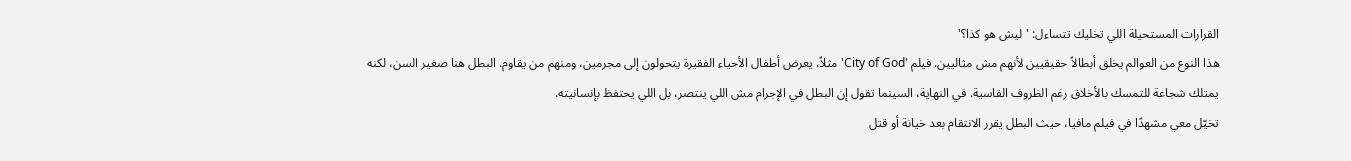القرارات المستحيلة اللي تخليك تتساءل: 'ليش هو كذا؟'
هذا النوع من العوالم يخلق أبطالاً حقيقيين لأنهم مش مثاليين. فيلم 'City of God' مثلاً، يعرض أطفال الأحياء الفقيرة يتحولون إلى مجرمين، ومنهم من يقاوم. البطل هنا صغير السن، لكنه يمتلك شجاعة للتمسك بالأخلاق رغم الظروف القاسية. في النهاية، السينما تقول إن البطل في الإجرام مش اللي ينتصر، بل اللي يحتفظ بإنسانيته.
تخيّل معي مشهدًا في فيلم مافيا، حيث البطل يقرر الانتقام بعد خيانة أو قتل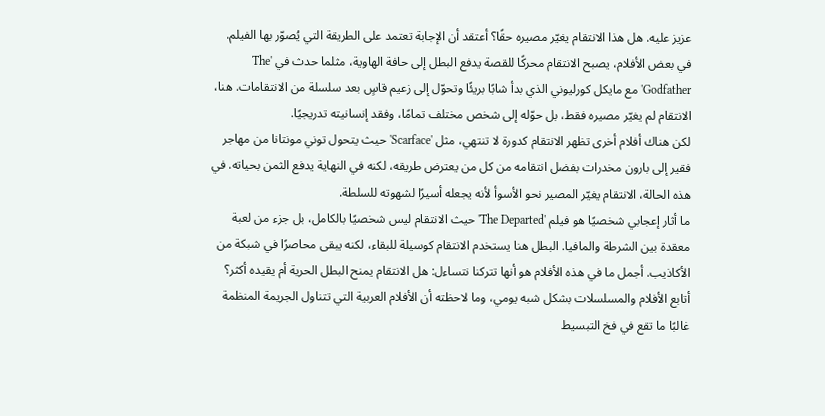عزيز عليه. هل هذا الانتقام يغيّر مصيره حقًا؟ أعتقد أن الإجابة تعتمد على الطريقة التي يُصوّر بها الفيلم. في بعض الأفلام، يصبح الانتقام محركًا للقصة يدفع البطل إلى حافة الهاوية، مثلما حدث في 'The Godfather' مع مايكل كورليوني الذي بدأ شابًا بريئًا وتحوّل إلى زعيم قاسٍ بعد سلسلة من الانتقامات. هنا، الانتقام لم يغيّر مصيره فقط، بل حوّله إلى شخص مختلف تمامًا، وفقد إنسانيته تدريجيًا.
لكن هناك أفلام أخرى تظهر الانتقام كدورة لا تنتهي، مثل 'Scarface' حيث يتحول توني مونتانا من مهاجر فقير إلى بارون مخدرات بفضل انتقامه من كل من يعترض طريقه، لكنه في النهاية يدفع الثمن بحياته. في هذه الحالة، الانتقام يغيّر المصير نحو الأسوأ لأنه يجعله أسيرًا لشهوته للسلطة.
ما أثار إعجابي شخصيًا هو فيلم 'The Departed' حيث الانتقام ليس شخصيًا بالكامل، بل جزء من لعبة معقدة بين الشرطة والمافيا. البطل هنا يستخدم الانتقام كوسيلة للبقاء، لكنه يبقى محاصرًا في شبكة من الأكاذيب. أجمل ما في هذه الأفلام هو أنها تتركنا نتساءل: هل الانتقام يمنح البطل الحرية أم يقيده أكثر؟
أتابع الأفلام والمسلسلات بشكل شبه يومي، وما لاحظته أن الأفلام العربية التي تتناول الجريمة المنظمة غالبًا ما تقع في فخ التبسيط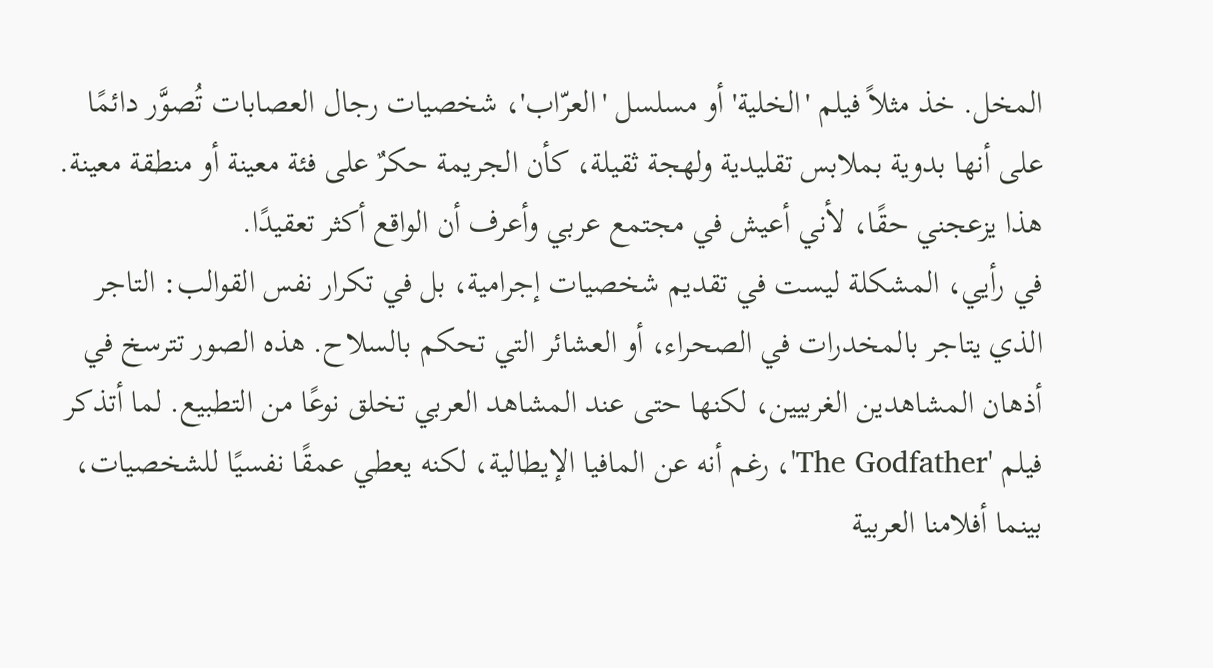المخل. خذ مثلاً فيلم 'الخلية' أو مسلسل 'العرّاب'، شخصيات رجال العصابات تُصوَّر دائمًا على أنها بدوية بملابس تقليدية ولهجة ثقيلة، كأن الجريمة حكرٌ على فئة معينة أو منطقة معينة. هذا يزعجني حقًا، لأني أعيش في مجتمع عربي وأعرف أن الواقع أكثر تعقيدًا.
في رأيي، المشكلة ليست في تقديم شخصيات إجرامية، بل في تكرار نفس القوالب: التاجر الذي يتاجر بالمخدرات في الصحراء، أو العشائر التي تحكم بالسلاح. هذه الصور تترسخ في أذهان المشاهدين الغربيين، لكنها حتى عند المشاهد العربي تخلق نوعًا من التطبيع. لما أتذكر فيلم 'The Godfather'، رغم أنه عن المافيا الإيطالية، لكنه يعطي عمقًا نفسيًا للشخصيات، بينما أفلامنا العربية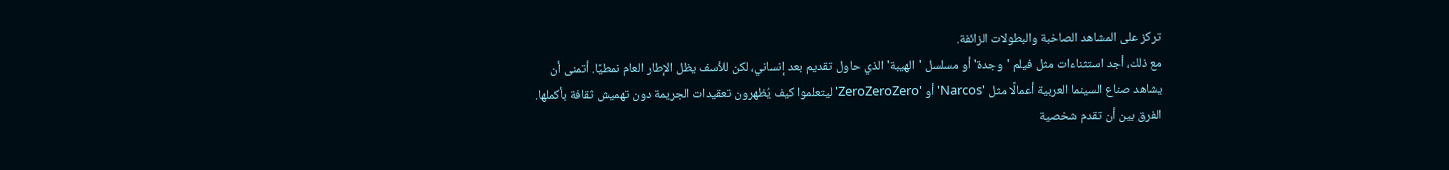تركز على المشاهد الصاخبة والبطولات الزائفة.
مع ذلك، أجد استثناءات مثل فيلم 'وجدة' أو مسلسل 'الهيبة' الذي حاول تقديم بعد إنساني، لكن للأسف يظل الإطار العام نمطيًا. أتمنى أن يشاهد صناع السينما العربية أعمالًا مثل 'Narcos' أو 'ZeroZeroZero' ليتعلموا كيف يُظهرون تعقيدات الجريمة دون تهميش ثقافة بأكملها. الفرق بين أن تقدم شخصية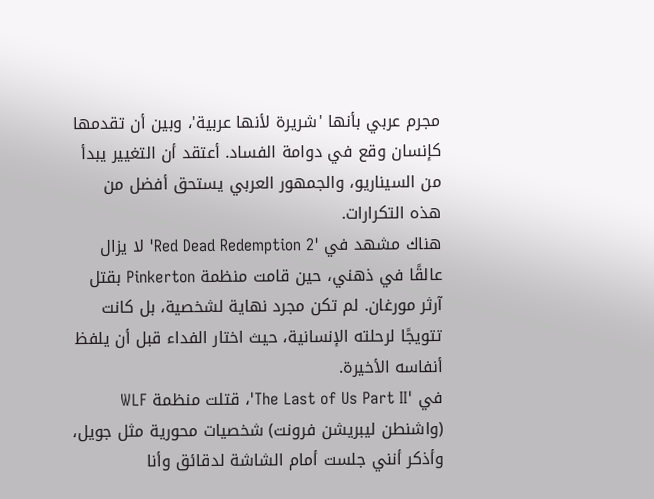مجرم عربي بأنها 'شريرة لأنها عربية'، وبين أن تقدمها كإنسان وقع في دوامة الفساد. أعتقد أن التغيير يبدأ من السيناريو، والجمهور العربي يستحق أفضل من هذه التكرارات.
هناك مشهد في 'Red Dead Redemption 2' لا يزال عالقًا في ذهني، حين قامت منظمة Pinkerton بقتل آرثر مورغان. لم تكن مجرد نهاية لشخصية، بل كانت تتويجًا لرحلته الإنسانية، حيث اختار الفداء قبل أن يلفظ أنفاسه الأخيرة.
في 'The Last of Us Part II'، قتلت منظمة WLF (واشنطن ليبريشن فرونت) شخصيات محورية مثل جويل، وأذكر أنني جلست أمام الشاشة لدقائق وأنا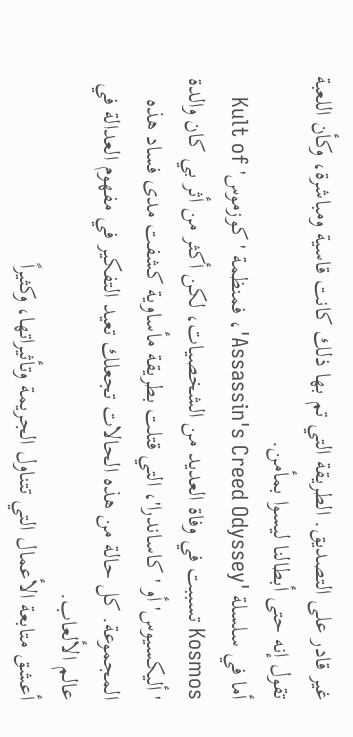غير قادر على التصديق. الطريقة التي تم بها ذلك كانت قاسية ومباشرة، وكأن اللعبة تقول إنه حتى أبطالنا ليسوا بمأمن.
أما في سلسلة 'Assassin's Creed Odyssey'، فمنظمة 'كوزموس' Kult of Kosmos تسببت في وفاة العديد من الشخصيات، لكن أكثر من أثر بي كان والدة 'أليكسيوس' أو 'كاساندرا'، التي قتلت بطريقة مأساوية كشفت مدى فساد هذه المجموعة. كل حالة من هذه الحالات تجعلك تعيد التفكير في مفهوم العدالة في عالم الألعاب.
أعشق متابعة الأعمال التي تتناول الجريمة وتأثيراتها، وكثيراً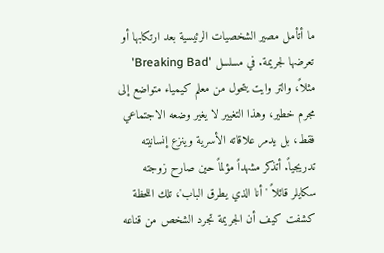ما أتأمل مصير الشخصيات الرئيسية بعد ارتكابها أو تعرضها لجريمة. في مسلسل 'Breaking Bad' مثلاً، والتر وايت يتحول من معلم كيمياء متواضع إلى مجرم خطير، وهذا التغيير لا يغير وضعه الاجتماعي فقط، بل يدمر علاقاته الأسرية وينزع إنسانيته تدريجياً. أتذكر مشهداً مؤلماً حين صارح زوجته سكايلر قائلاً 'أنا الذي يطرق الباب'، تلك اللحظة كشفت كيف أن الجريمة تجرد الشخص من قناعه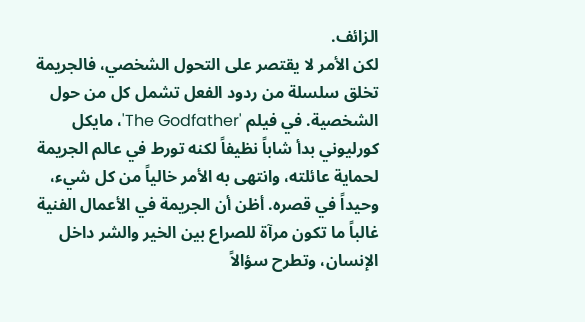الزائف.
لكن الأمر لا يقتصر على التحول الشخصي، فالجريمة تخلق سلسلة من ردود الفعل تشمل كل من حول الشخصية. في فيلم 'The Godfather'، مايكل كورليوني بدأ شاباً نظيفاً لكنه تورط في عالم الجريمة لحماية عائلته، وانتهى به الأمر خالياً من كل شيء، وحيداً في قصره. أظن أن الجريمة في الأعمال الفنية غالباً ما تكون مرآة للصراع بين الخير والشر داخل الإنسان، وتطرح سؤالاً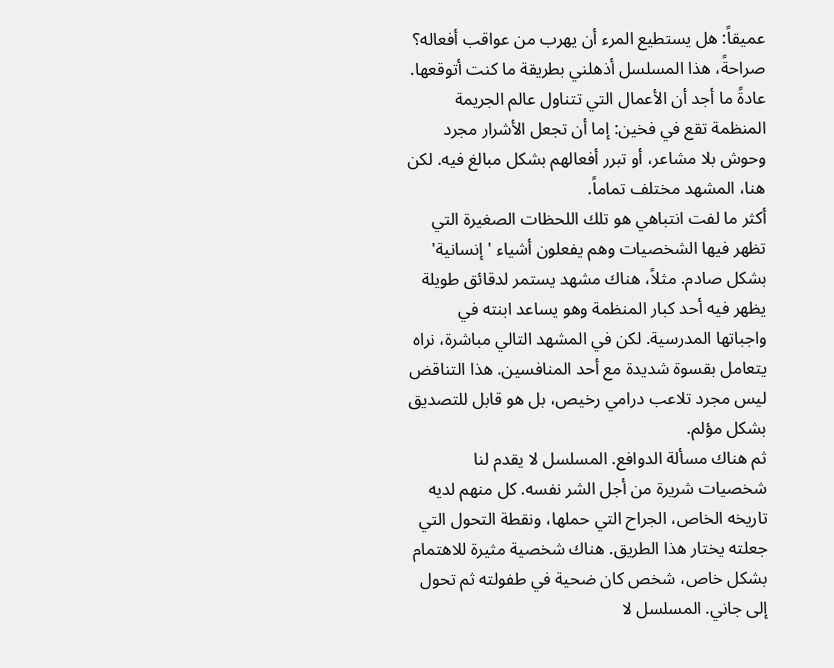عميقاً: هل يستطيع المرء أن يهرب من عواقب أفعاله؟
صراحةً، هذا المسلسل أذهلني بطريقة ما كنت أتوقعها. عادةً ما أجد أن الأعمال التي تتناول عالم الجريمة المنظمة تقع في فخين: إما أن تجعل الأشرار مجرد وحوش بلا مشاعر، أو تبرر أفعالهم بشكل مبالغ فيه. لكن هنا، المشهد مختلف تماماً.
أكثر ما لفت انتباهي هو تلك اللحظات الصغيرة التي تظهر فيها الشخصيات وهم يفعلون أشياء 'إنسانية' بشكل صادم. مثلاً، هناك مشهد يستمر لدقائق طويلة يظهر فيه أحد كبار المنظمة وهو يساعد ابنته في واجباتها المدرسية. لكن في المشهد التالي مباشرة، نراه يتعامل بقسوة شديدة مع أحد المنافسين. هذا التناقض ليس مجرد تلاعب درامي رخيص، بل هو قابل للتصديق بشكل مؤلم.
ثم هناك مسألة الدوافع. المسلسل لا يقدم لنا شخصيات شريرة من أجل الشر نفسه. كل منهم لديه تاريخه الخاص، الجراح التي حملها، ونقطة التحول التي جعلته يختار هذا الطريق. هناك شخصية مثيرة للاهتمام بشكل خاص، شخص كان ضحية في طفولته ثم تحول إلى جاني. المسلسل لا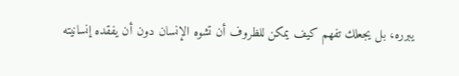يبرره، بل يجعلك تفهم كيف يمكن للظروف أن تشوه الإنسان دون أن يفقده إنسانيته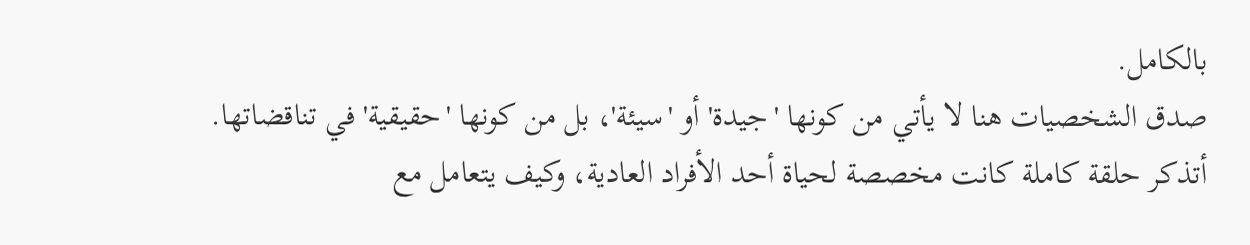بالكامل.
صدق الشخصيات هنا لا يأتي من كونها 'جيدة' أو 'سيئة'، بل من كونها 'حقيقية' في تناقضاتها. أتذكر حلقة كاملة كانت مخصصة لحياة أحد الأفراد العادية، وكيف يتعامل مع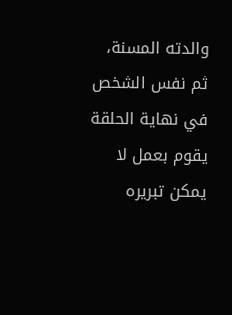والدته المسنة، ثم نفس الشخص في نهاية الحلقة يقوم بعمل لا يمكن تبريره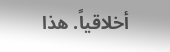أخلاقياً. هذا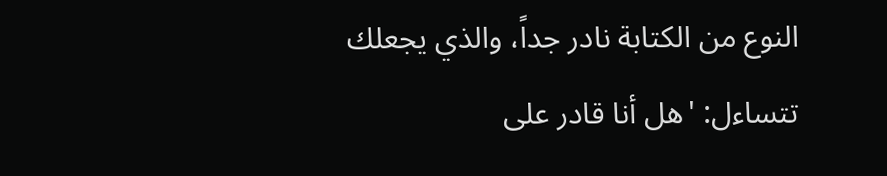النوع من الكتابة نادر جداً، والذي يجعلك تتساءل: 'هل أنا قادر على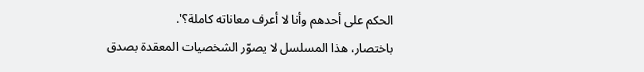الحكم على أحدهم وأنا لا أعرف معاناته كاملة؟'.
باختصار، هذا المسلسل لا يصوّر الشخصيات المعقدة بصدق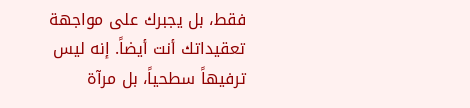فقط، بل يجبرك على مواجهة تعقيداتك أنت أيضاً. إنه ليس ترفيهاً سطحياً، بل مرآة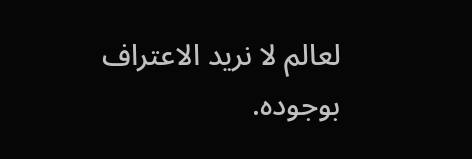لعالم لا نريد الاعتراف بوجوده.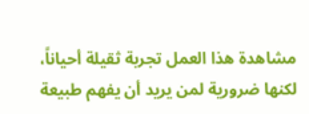مشاهدة هذا العمل تجربة ثقيلة أحياناً، لكنها ضرورية لمن يريد أن يفهم طبيعة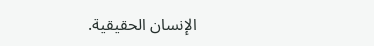الإنسان الحقيقية.